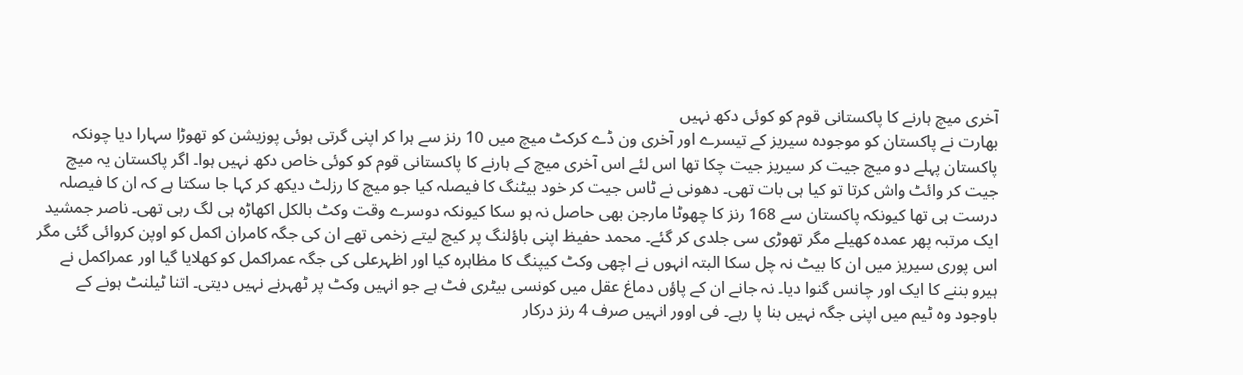آخری میچ ہارنے کا پاکستانی قوم کو کوئی دکھ نہیں
بھارت نے پاکستان کو موجودہ سیریز کے تیسرے اور آخری ون ڈے کرکٹ میچ میں 10 رنز سے ہرا کر اپنی گرتی ہوئی پوزیشن کو تھوڑا سہارا دیا چونکہ پاکستان پہلے دو میچ جیت کر سیریز جیت چکا تھا اس لئے اس آخری میچ کے ہارنے کا پاکستانی قوم کو کوئی خاص دکھ نہیں ہوا۔ اگر پاکستان یہ میچ جیت کر وائٹ واش کرتا تو کیا ہی بات تھی۔ دھونی نے ٹاس جیت کر خود بیٹنگ کا فیصلہ کیا جو میچ کا رزلٹ دیکھ کر کہا جا سکتا ہے کہ ان کا فیصلہ درست ہی تھا کیونکہ پاکستان سے 168 رنز کا چھوٹا مارجن بھی حاصل نہ ہو سکا کیونکہ دوسرے وقت وکٹ بالکل اکھاڑہ ہی لگ رہی تھی۔ ناصر جمشید ایک مرتبہ پھر عمدہ کھیلے مگر تھوڑی سی جلدی کر گئے۔ محمد حفیظ اپنی باؤلنگ پر کیچ لیتے زخمی تھے ان کی جگہ کامران اکمل کو اوپن کروائی گئی مگر اس پوری سیریز میں ان کا بیٹ نہ چل سکا البتہ انہوں نے اچھی وکٹ کیپنگ کا مظاہرہ کیا اور اظہرعلی کی جگہ عمراکمل کو کھلایا گیا اور عمراکمل نے ہیرو بننے کا ایک اور چانس گنوا دیا۔ نہ جانے ان کے پاؤں دماغ عقل میں کونسی بیٹری فٹ ہے جو انہیں وکٹ پر ٹھہرنے نہیں دیتی۔ اتنا ٹیلنٹ ہونے کے باوجود وہ ٹیم میں اپنی جگہ نہیں بنا پا رہے۔ فی اوور انہیں صرف 4 رنز درکار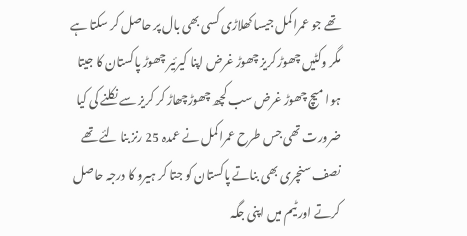تھے جو عمراکمل جیسا کھلاڑی کسی بھی بال پر حاصل کر سکتا ہے مگر وکٹیں چھوڑ کریز چھوڑ غرض اپنا کیرئیر چھوڑ پاکستان کا جیتا ہوا میچ چھوڑ غرض سب کچھ چھوڑچھاڑ کر کریز سے نکلنے کی کیا ضرورت تھی جس طرح عمراکمل نے عمدہ 25 رنز بنا لئے تھے نصف سنچری بھی بناتے پاکستان کو جتا کر ہیرو کا درجہ حاصل کرتے اور ٹیم میں اپنی جگہ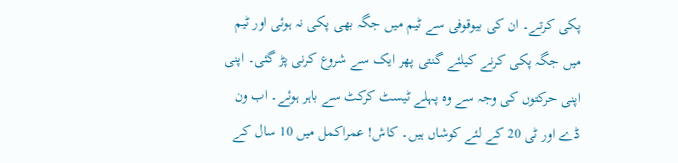پکی کرتے۔ ان کی بیوقوفی سے ٹیم میں جگہ بھی پکی نہ ہوئی اور ٹیم میں جگہ پکی کرنے کیلئے گنتی پھر ایک سے شروع کرنی پڑ گئی۔ اپنی اپنی حرکتوں کی وجہ سے وہ پہلے ٹیسٹ کرکٹ سے باہر ہوئے۔ اب ون ڈے اور ٹی 20 کے لئے کوشاں ہیں۔ کاش! عمراکمل میں 10 سال کے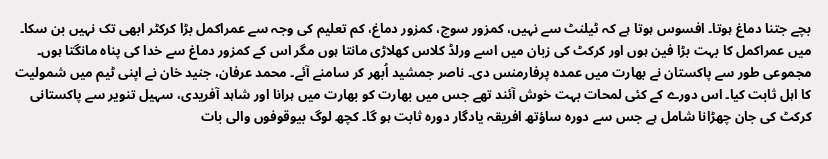بچے جتنا دماغ ہوتا۔ افسوس ہوتا ہے کہ ٹیلنٹ سے نہیں، کمزور سوچ، کمزور دماغ، کم تعلیم کی وجہ سے عمراکمل بڑا کرکٹر ابھی تک نہیں بن سکا۔ میں عمراکمل کا بہت بڑا فین ہوں اور کرکٹ کی زبان میں اسے ورلڈ کلاس کھلاڑی مانتا ہوں مگر اس کے کمزور دماغ سے خدا کی پناہ مانگتا ہوں۔ مجموعی طور سے پاکستان نے بھارت میں عمدہ پرفارمنس دی۔ ناصر جمشید اُبھر کر سامنے آئے۔ محمد عرفان، جنید خان نے اپنی ٹیم میں شمولیت کا اہل ثابت کیا۔ اس دورے کے کئی لمحات بہت خوش آئند تھے جس میں بھارت کو بھارت میں ہرانا اور شاہد آفریدی، سہیل تنویر سے پاکستانی کرکٹ کی جان چھڑانا شامل ہے جس سے دورہ ساؤتھ افریقہ یادگار دورہ ثابت ہو گا۔ کچھ لوگ بیوقوفوں والی بات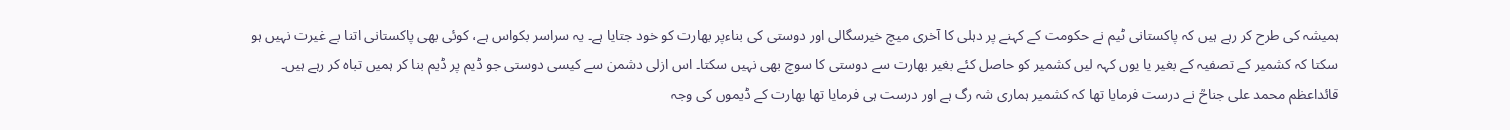ہمیشہ کی طرح کر رہے ہیں کہ پاکستانی ٹیم نے حکومت کے کہنے پر دہلی کا آخری میچ خیرسگالی اور دوستی کی بناءپر بھارت کو خود جتایا ہے۔ یہ سراسر بکواس ہے، کوئی بھی پاکستانی اتنا بے غیرت نہیں ہو سکتا کہ کشمیر کے تصفیہ کے بغیر یا یوں کہہ لیں کشمیر کو حاصل کئے بغیر بھارت سے دوستی کا سوچ بھی نہیں سکتا۔ اس ازلی دشمن سے کیسی دوستی جو ڈیم پر ڈیم بنا کر ہمیں تباہ کر رہے ہیں۔ قائداعظم محمد علی جناحؒ نے درست فرمایا تھا کہ کشمیر ہماری شہ رگ ہے اور درست ہی فرمایا تھا بھارت کے ڈیموں کی وجہ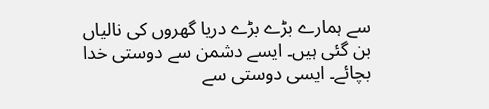سے ہمارے بڑے بڑے دریا گھروں کی نالیاں بن گئی ہیں۔ ایسے دشمن سے دوستی خدا بچائے۔ ایسی دوستی سے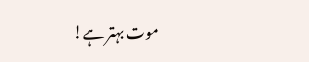موت بہتر ہے!